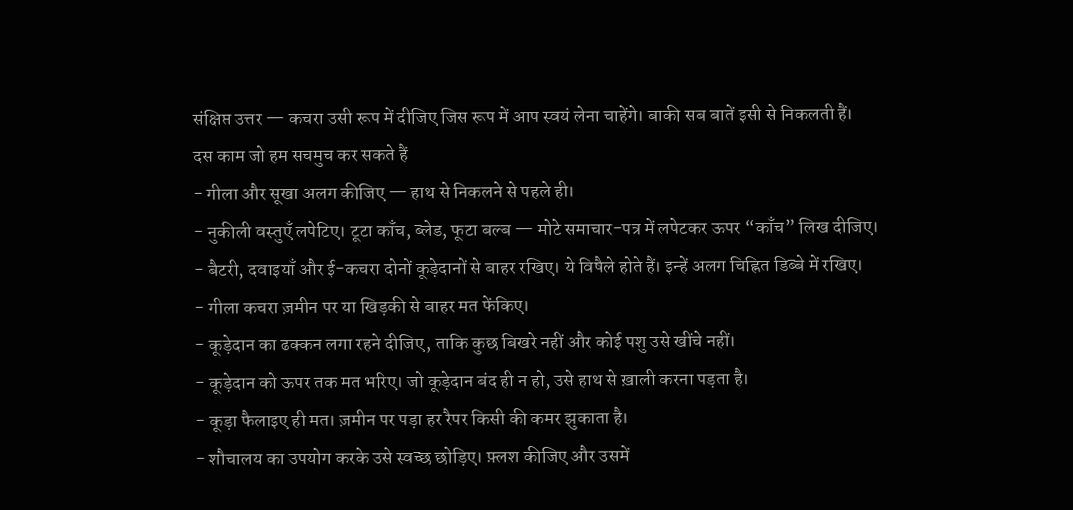संक्षिप्त उत्तर — कचरा उसी रूप में दीजिए जिस रूप में आप स्वयं लेना चाहेंगे। बाकी सब बातें इसी से निकलती हैं।
दस काम जो हम सचमुच कर सकते हैं
- गीला और सूखा अलग कीजिए — हाथ से निकलने से पहले ही।
- नुकीली वस्तुएँ लपेटिए। टूटा काँच, ब्लेड, फूटा बल्ब — मोटे समाचार-पत्र में लपेटकर ऊपर “काँच” लिख दीजिए।
- बैटरी, दवाइयाँ और ई-कचरा दोनों कूड़ेदानों से बाहर रखिए। ये विषैले होते हैं। इन्हें अलग चिह्नित डिब्बे में रखिए।
- गीला कचरा ज़मीन पर या खिड़की से बाहर मत फेंकिए।
- कूड़ेदान का ढक्कन लगा रहने दीजिए, ताकि कुछ बिखरे नहीं और कोई पशु उसे खींचे नहीं।
- कूड़ेदान को ऊपर तक मत भरिए। जो कूड़ेदान बंद ही न हो, उसे हाथ से ख़ाली करना पड़ता है।
- कूड़ा फैलाइए ही मत। ज़मीन पर पड़ा हर रैपर किसी की कमर झुकाता है।
- शौचालय का उपयोग करके उसे स्वच्छ छोड़िए। फ़्लश कीजिए और उसमें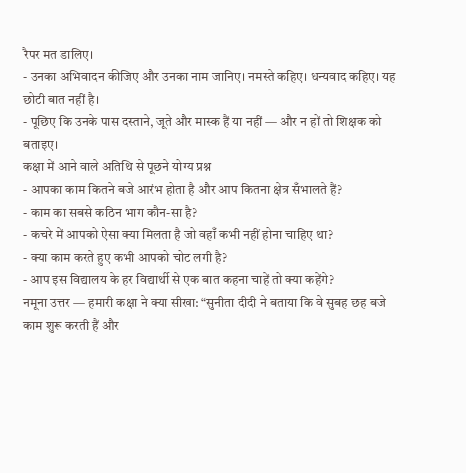रैपर मत डालिए।
- उनका अभिवादन कीजिए और उनका नाम जानिए। नमस्ते कहिए। धन्यवाद कहिए। यह छोटी बात नहीं है।
- पूछिए कि उनके पास दस्ताने, जूते और मास्क हैं या नहीं — और न हों तो शिक्षक को बताइए।
कक्षा में आने वाले अतिथि से पूछने योग्य प्रश्न
- आपका काम कितने बजे आरंभ होता है और आप कितना क्षेत्र सँभालते हैं?
- काम का सबसे कठिन भाग कौन-सा है?
- कचरे में आपको ऐसा क्या मिलता है जो वहाँ कभी नहीं होना चाहिए था?
- क्या काम करते हुए कभी आपको चोट लगी है?
- आप इस विद्यालय के हर विद्यार्थी से एक बात कहना चाहें तो क्या कहेंगे?
नमूना उत्तर — हमारी कक्षा ने क्या सीखा: “सुनीता दीदी ने बताया कि वे सुबह छह बजे काम शुरू करती हैं और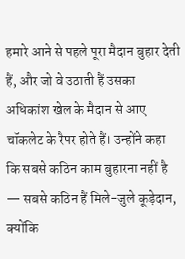हमारे आने से पहले पूरा मैदान बुहार देती हैं, और जो वे उठाती हैं उसका अधिकांश खेल के मैदान से आए चॉकलेट के रैपर होते हैं। उन्होंने कहा कि सबसे कठिन काम बुहारना नहीं है — सबसे कठिन हैं मिले-जुले कूड़ेदान, क्योंकि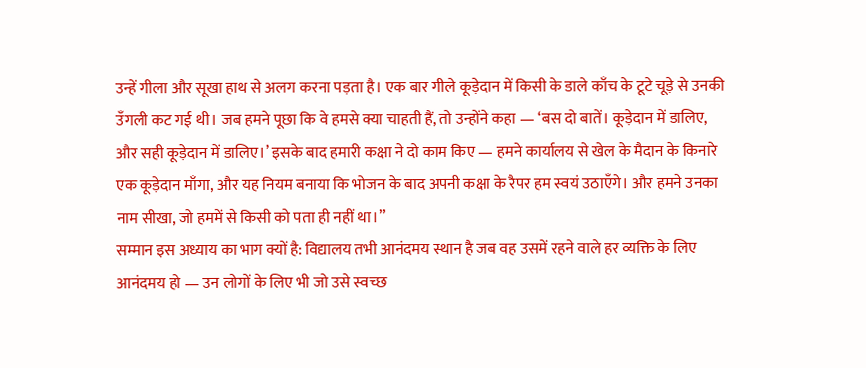उन्हें गीला और सूखा हाथ से अलग करना पड़ता है। एक बार गीले कूड़ेदान में किसी के डाले काँच के टूटे चूड़े से उनकी उँगली कट गई थी। जब हमने पूछा कि वे हमसे क्या चाहती हैं, तो उन्होंने कहा — ‘बस दो बातें। कूड़ेदान में डालिए, और सही कूड़ेदान में डालिए।’ इसके बाद हमारी कक्षा ने दो काम किए — हमने कार्यालय से खेल के मैदान के किनारे एक कूड़ेदान माँगा, और यह नियम बनाया कि भोजन के बाद अपनी कक्षा के रैपर हम स्वयं उठाएँगे। और हमने उनका नाम सीखा, जो हममें से किसी को पता ही नहीं था।”
सम्मान इस अध्याय का भाग क्यों है: विद्यालय तभी आनंदमय स्थान है जब वह उसमें रहने वाले हर व्यक्ति के लिए आनंदमय हो — उन लोगों के लिए भी जो उसे स्वच्छ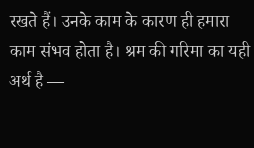रखते हैं। उनके काम के कारण ही हमारा काम संभव होता है। श्रम की गरिमा का यही अर्थ है —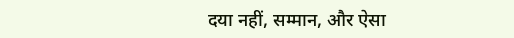दया नहीं, सम्मान, और ऐसा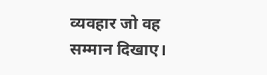व्यवहार जो वह सम्मान दिखाए।